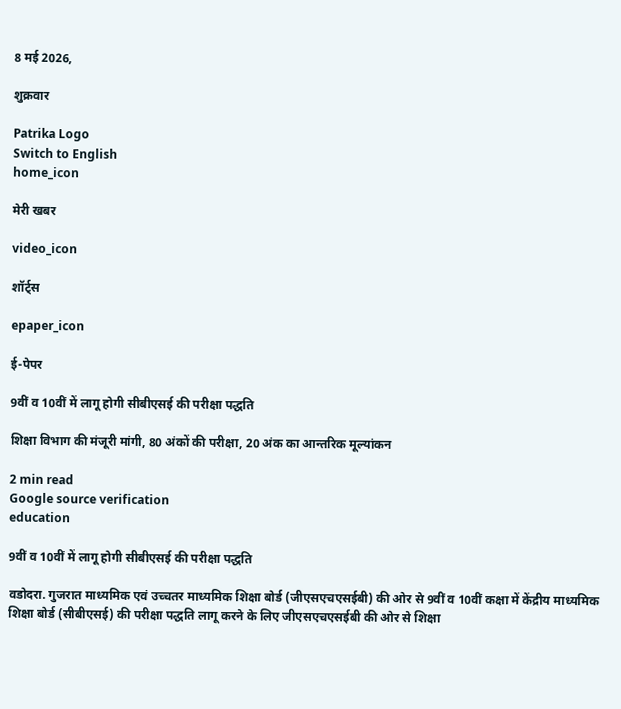8 मई 2026,

शुक्रवार

Patrika Logo
Switch to English
home_icon

मेरी खबर

video_icon

शॉर्ट्स

epaper_icon

ई-पेपर

9वीं व 10वीं में लागू होगी सीबीएसई की परीक्षा पद्धति

शिक्षा विभाग की मंजूरी मांगी, 80 अंकों की परीक्षा, 20 अंक का आन्तरिक मूल्यांकन

2 min read
Google source verification
education

9वीं व 10वीं में लागू होगी सीबीएसई की परीक्षा पद्धति

वडोदरा. गुजरात माध्यमिक एवं उच्चतर माध्यमिक शिक्षा बोर्ड (जीएसएचएसईबी) की ओर से 9वीं व 10वीं कक्षा में केंद्रीय माध्यमिक शिक्षा बोर्ड (सीबीएसई) की परीक्षा पद्धति लागू करने के लिए जीएसएचएसईबी की ओर से शिक्षा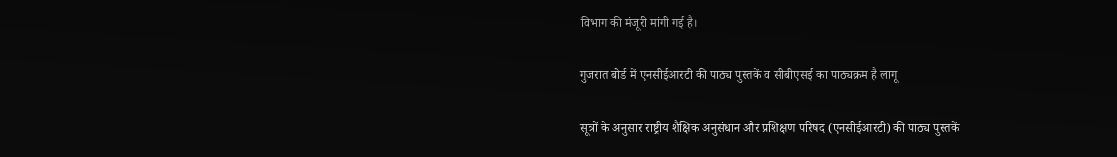विभाग की मंजूरी मांगी गई है।

गुजरात बोर्ड में एनसीईआरटी की पाठ्य पुस्तकें व सीबीएसई का पाठ्यक्रम है लागू

सूत्रों के अनुसार राष्ट्रीय शैक्षिक अनुसंधान और प्रशिक्षण परिषद (एनसीईआरटी) की पाठ्य पुस्तकें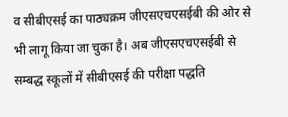व सीबीएसई का पाठ्यक्रम जीएसएचएसईबी की ओर से भी लागू किया जा चुका है। अब जीएसएचएसईबी से सम्बद्ध स्कूलों में सीबीएसई की परीक्षा पद्धति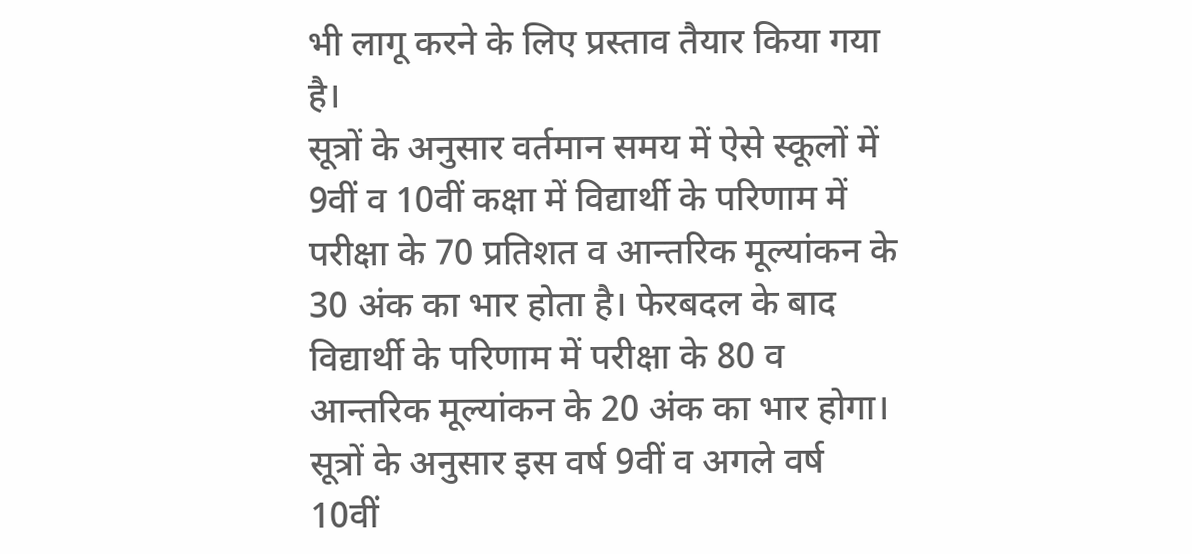भी लागू करने के लिए प्रस्ताव तैयार किया गया है।
सूत्रों के अनुसार वर्तमान समय में ऐसे स्कूलों में 9वीं व 10वीं कक्षा में विद्यार्थी के परिणाम में परीक्षा के 70 प्रतिशत व आन्तरिक मूल्यांकन के 30 अंक का भार होता है। फेरबदल के बाद विद्यार्थी के परिणाम में परीक्षा के 80 व आन्तरिक मूल्यांकन के 20 अंक का भार होगा। सूत्रों के अनुसार इस वर्ष 9वीं व अगले वर्ष 10वीं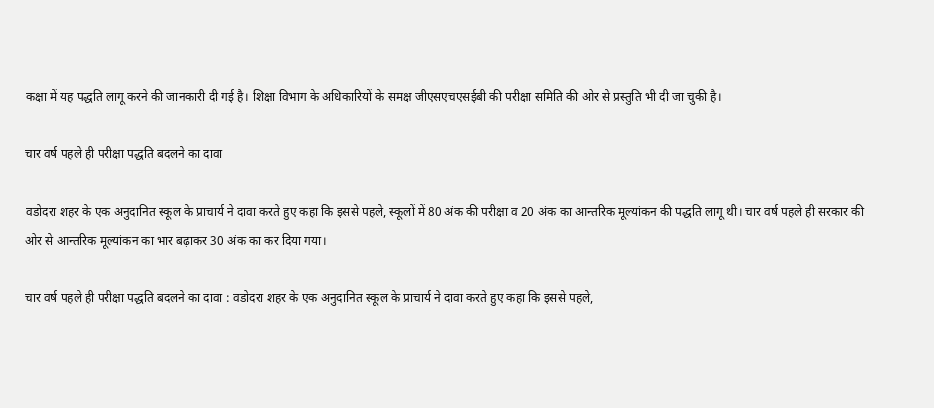कक्षा में यह पद्धति लागू करने की जानकारी दी गई है। शिक्षा विभाग के अधिकारियों के समक्ष जीएसएचएसईबी की परीक्षा समिति की ओर से प्रस्तुति भी दी जा चुकी है।

चार वर्ष पहले ही परीक्षा पद्धति बदलने का दावा

वडोदरा शहर के एक अनुदानित स्कूल के प्राचार्य ने दावा करते हुए कहा कि इससे पहले, स्कूलों में 80 अंक की परीक्षा व 20 अंक का आन्तरिक मूल्यांकन की पद्धति लागू थी। चार वर्ष पहले ही सरकार की ओर से आन्तरिक मूल्यांकन का भार बढ़ाकर 30 अंक का कर दिया गया।

चार वर्ष पहले ही परीक्षा पद्धति बदलने का दावा : वडोदरा शहर के एक अनुदानित स्कूल के प्राचार्य ने दावा करते हुए कहा कि इससे पहले,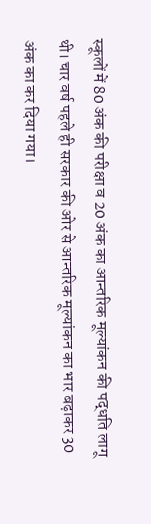स्कूलों में 80 अंक की परीक्षा व 20 अंक का आन्तरिक मूल्यांकन की पद्धति लागू थी। चार वर्ष पहले ही सरकार की ओर से आन्तरिक मूल्यांकन का भार बढ़ाकर 30 अंक का कर दिया गया।